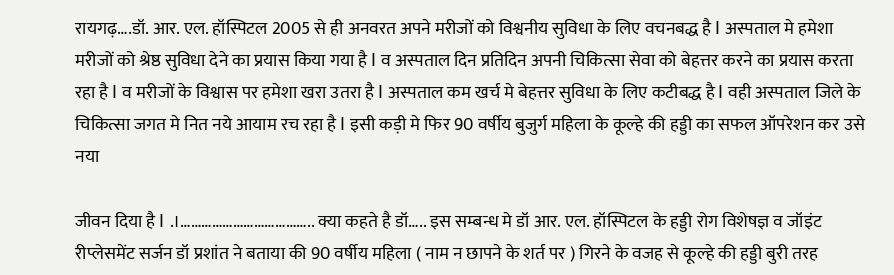रायगढ़….डॉ. आर. एल. हॉस्पिटल 2005 से ही अनवरत अपने मरीजों को विश्वनीय सुविधा के लिए वचनबद्ध है l अस्पताल मे हमेशा मरीजों को श्रेष्ठ सुविधा देने का प्रयास किया गया है l व अस्पताल दिन प्रतिदिन अपनी चिकित्सा सेवा को बेहत्तर करने का प्रयास करता रहा है l व मरीजों के विश्वास पर हमेशा खरा उतरा है l अस्पताल कम खर्च मे बेहत्तर सुविधा के लिए कटीबद्ध है l वही अस्पताल जिले के चिकित्सा जगत मे नित नये आयाम रच रहा है l इसी कड़ी मे फिर 90 वर्षीय बुजुर्ग महिला के कूल्हे की हड्डी का सफल ऑपरेशन कर उसे नया

जीवन दिया है l .।……………………………….. क्या कहते है डॉ….. इस सम्बन्ध मे डॉ आर. एल. हॉस्पिटल के हड्डी रोग विशेषज्ञ व जॉइंट रीप्लेसमेंट सर्जन डॉ प्रशांत ने बताया की 90 वर्षीय महिला ( नाम न छापने के शर्त पर ) गिरने के वजह से कूल्हे की हड्डी बुरी तरह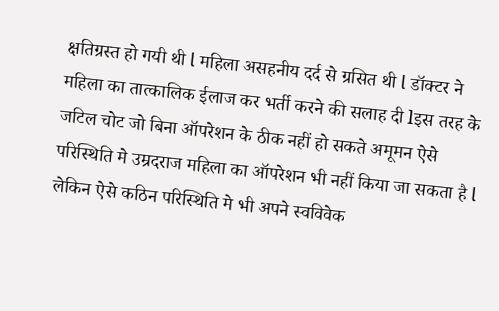क्षतिग्रस्त हो गयी थी l महिला असहनीय दर्द से ग्रसित थी l डॉक्टर ने महिला का तात्कालिक ईलाज कर भर्ती करने की सलाह दी lइस तरह के जटिल चोट जो बिना ऑपरेशन के ठीक नहीं हो सकते अमूमन ऐसे परिस्थिति मे उम्रदराज महिला का ऑपरेशन भी नहीं किया जा सकता है l लेकिन ऐसे कठिन परिस्थिति मे भी अपने स्वविवेक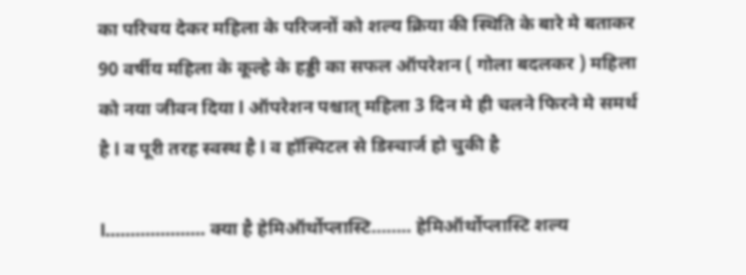का परिचय देकर महिला के परिजनों को शल्य क्रिया की स्थिति के बारे मे बताकर 90 वर्षीय महिला के कूल्हे के हड्डी का सफल ऑपरेशन ( गोला बदलकर ) महिला को नया जीवन दिया l ऑपरेशन पश्चात् महिला 3 दिन मे ही चलने फिरने मे समर्थ है l व पूरी तरह स्वस्थ है l व हॉस्पिटल से डिस्चार्ज हो चुकी है

l……………….. क्या है हेमिऑर्थोप्लास्टि…….. हेमिऑर्थोप्लास्टि शल्य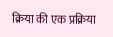क्रिया की एक प्रक्रिया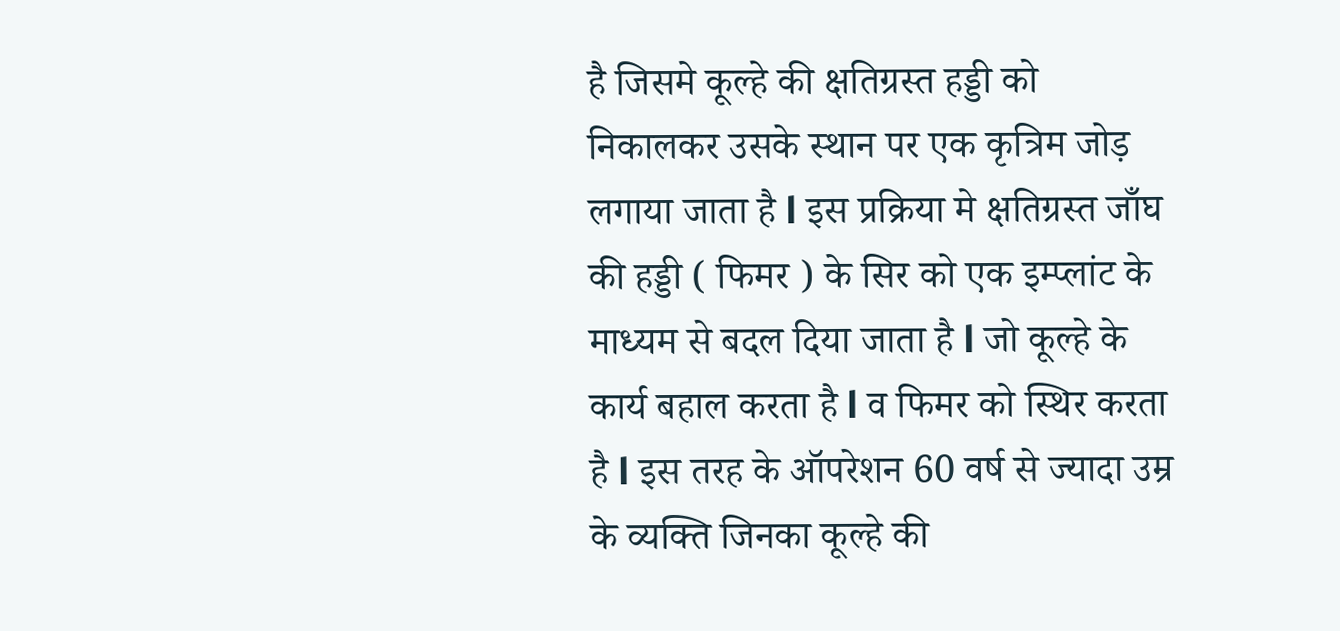है जिसमे कूल्हे की क्षतिग्रस्त हड्डी को निकालकर उसके स्थान पर एक कृत्रिम जोड़ लगाया जाता है l इस प्रक्रिया मे क्षतिग्रस्त जाँघ की हड्डी ( फिमर ) के सिर को एक इम्प्लांट के माध्यम से बदल दिया जाता है l जो कूल्हे के कार्य बहाल करता है l व फिमर को स्थिर करता है l इस तरह के ऑपरेशन 60 वर्ष से ज्यादा उम्र के व्यक्ति जिनका कूल्हे की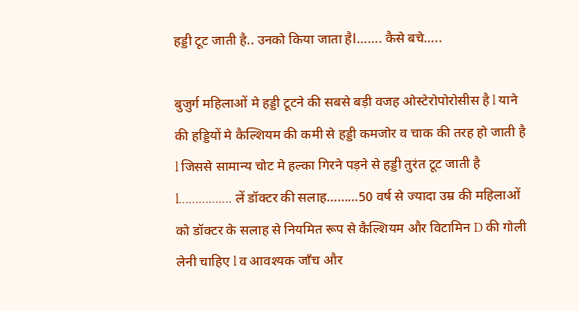हड्डी टूट जाती है.. उनको किया जाता हैl……. कैसे बचे…..

बुजुर्ग महिलाओं मे हड्डी टूटने की सबसे बड़ी वजह ओस्टेरोपोरोसीस है l याने की हड्डियों मे कैल्शियम की कमी से हड्डी कमजोर व चाक की तरह हो जाती है l जिससे सामान्य चोट मे हल्का गिरने पड़ने से हड्डी तुरंत टूट जाती है l……………. लें डॉक्टर की सलाह………50 वर्ष से ज्यादा उम्र की महिलाओं को डॉक्टर के सलाह से नियमित रूप से कैल्शियम और विटामिन D की गोली लेनी चाहिए l व आवश्यक जाँच और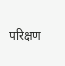परिक्षण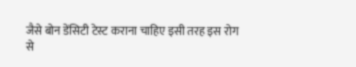जैसे बोन डेंसिटी टेस्ट कराना चाहिए इसी तरह इस रोग से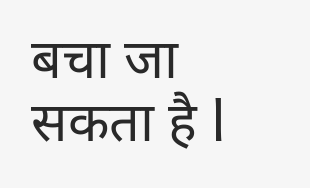बचा जा सकता है l